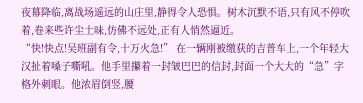夜幕降临,离战场遥远的山庄里,静得令人恐惧。树木沉默不语,只有风不停吹着,卷来些许尘土味,仿佛不远处,正有人悄然逼近。
“快!快点!吴班副有令,十万火急!” 在一辆刚被缴获的吉普车上,一个年轻大汉扯着嗓子嘶吼。他手里攥着一封皱巴巴的信封,封面一个大大的“急”字格外刺眼。他浓眉倒竖,腰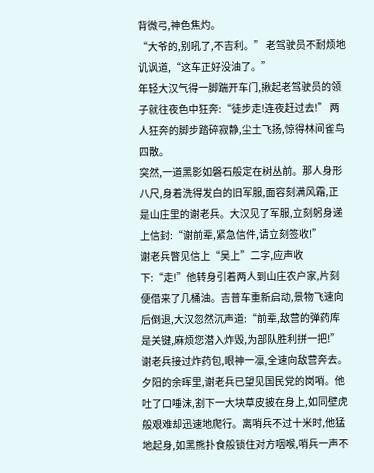背微弓,神色焦灼。
“大爷的,别吼了,不吉利。” 老驾驶员不耐烦地讥讽道,“这车正好没油了。”
年轻大汉气得一脚踹开车门,揪起老驾驶员的领子就往夜色中狂奔:“徒步走!连夜赶过去!” 两人狂奔的脚步踏碎寂静,尘土飞扬,惊得林间雀鸟四散。
突然,一道黑影如磐石般定在树丛前。那人身形八尺,身着洗得发白的旧军服,面容刻满风霜,正是山庄里的谢老兵。大汉见了军服,立刻躬身递上信封:“谢前辈,紧急信件,请立刻签收!”
谢老兵瞥见信上“吴上”二字,应声收下:“走!”他转身引着两人到山庄农户家,片刻便借来了几桶油。吉普车重新启动,景物飞速向后倒退,大汉忽然沉声道:“前辈,敌营的弹药库是关键,麻烦您潜入炸毁,为部队胜利拼一把!” 谢老兵接过炸药包,眼神一凛,全速向敌营奔去。
夕阳的余晖里,谢老兵已望见国民党的岗哨。他吐了口唾沫,割下一大块草皮披在身上,如同壁虎般艰难却迅速地爬行。离哨兵不过十米时,他猛地起身,如黑熊扑食般锁住对方咽喉,哨兵一声不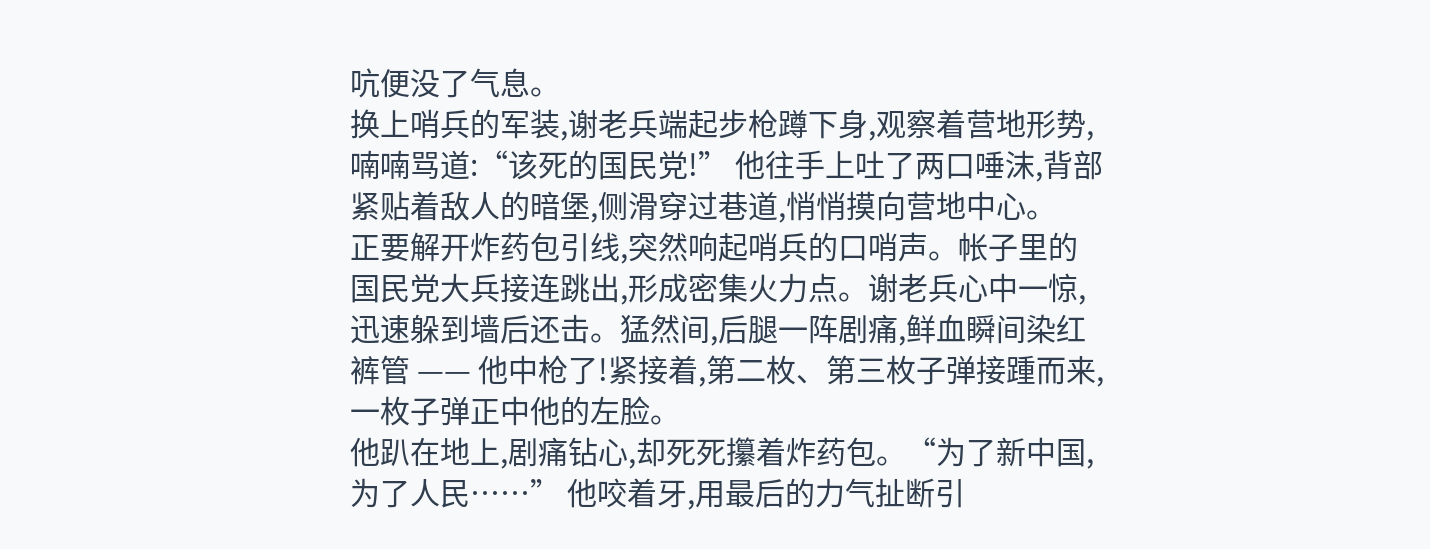吭便没了气息。
换上哨兵的军装,谢老兵端起步枪蹲下身,观察着营地形势,喃喃骂道:“该死的国民党!” 他往手上吐了两口唾沫,背部紧贴着敌人的暗堡,侧滑穿过巷道,悄悄摸向营地中心。
正要解开炸药包引线,突然响起哨兵的口哨声。帐子里的国民党大兵接连跳出,形成密集火力点。谢老兵心中一惊,迅速躲到墙后还击。猛然间,后腿一阵剧痛,鲜血瞬间染红裤管 —— 他中枪了!紧接着,第二枚、第三枚子弹接踵而来,一枚子弹正中他的左脸。
他趴在地上,剧痛钻心,却死死攥着炸药包。“为了新中国,为了人民……” 他咬着牙,用最后的力气扯断引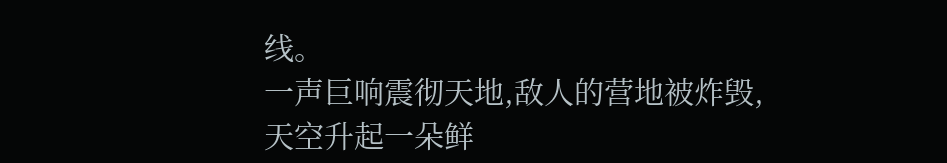线。
一声巨响震彻天地,敌人的营地被炸毁,天空升起一朵鲜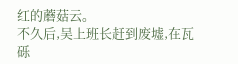红的蘑菇云。
不久后,吴上班长赶到废墟,在瓦砾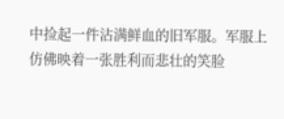中捡起一件沾满鲜血的旧军服。军服上仿佛映着一张胜利而悲壮的笑脸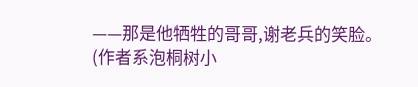——那是他牺牲的哥哥,谢老兵的笑脸。
(作者系泡桐树小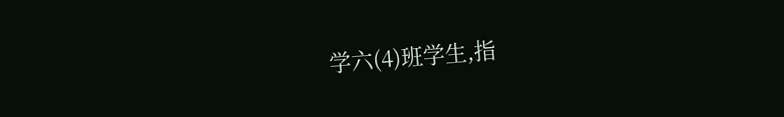学六(4)班学生,指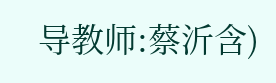导教师:蔡沂含)